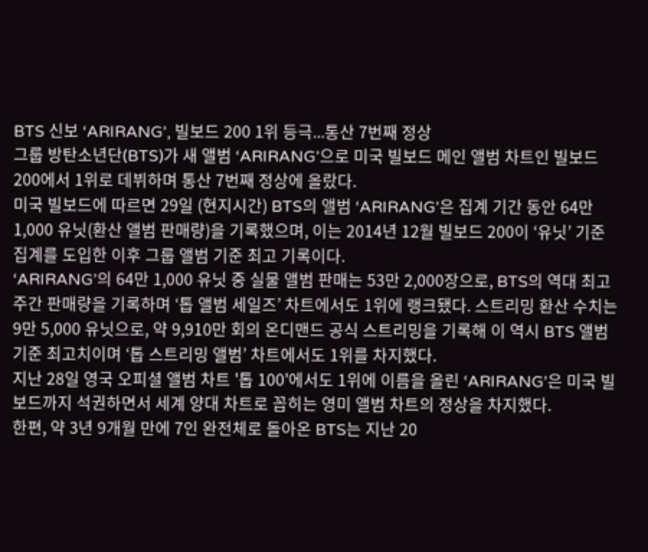BTS 신보 ‘ARIRANG’, 빌보드 200 1위 등극...통산 7번째 정상
그룹 방탄소년단(BTS)가 새 앨범 ‘ARIRANG’으로 미국 빌보드 메인 앨범 차트인 빌보드 200에서 1위로 데뷔하며 통산 7번째 정상에 올랐다.
미국 빌보드에 따르면 29일 (현지시간) BTS의 앨범 ‘ARIRANG’은 집계 기간 동안 64만 1,000 유닛(환산 앨범 판매량)을 기록했으며, 이는 2014년 12월 빌보드 200이 ‘유닛’ 기준 집계를 도입한 이후 그룹 앨범 기준 최고 기록이다.
‘ARIRANG’의 64만 1,000 유닛 중 실물 앨범 판매는 53만 2,000장으로, BTS의 역대 최고 주간 판매량을 기록하며 ‘톱 앨범 세일즈’ 차트에서도 1위에 랭크됐다. 스트리밍 환산 수치는 9만 5,000 유닛으로, 약 9,910만 회의 온디맨드 공식 스트리밍을 기록해 이 역시 BTS 앨범 기준 최고치이며 ‘톱 스트리밍 앨범’ 차트에서도 1위를 차지했다.
지난 28일 영국 오피셜 앨범 차트 '톱 100'에서도 1위에 이름을 올린 ‘ARIRANG’은 미국 빌보드까지 석권하면서 세계 양대 차트로 꼽히는 영미 앨범 차트의 정상을 차지했다.
한편, 약 3년 9개월 만에 7인 완전체로 돌아온 BTS는 지난 20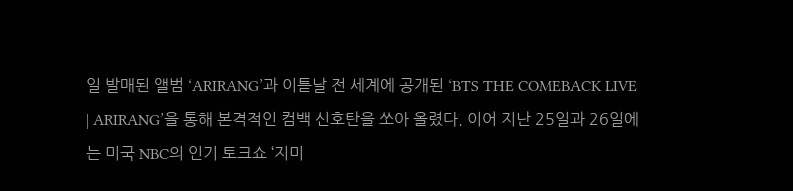일 발매된 앨범 ‘ARIRANG’과 이튿날 전 세계에 공개된 ‘BTS THE COMEBACK LIVE | ARIRANG’을 통해 본격적인 컴백 신호탄을 쏘아 올렸다. 이어 지난 25일과 26일에는 미국 NBC의 인기 토크쇼 ‘지미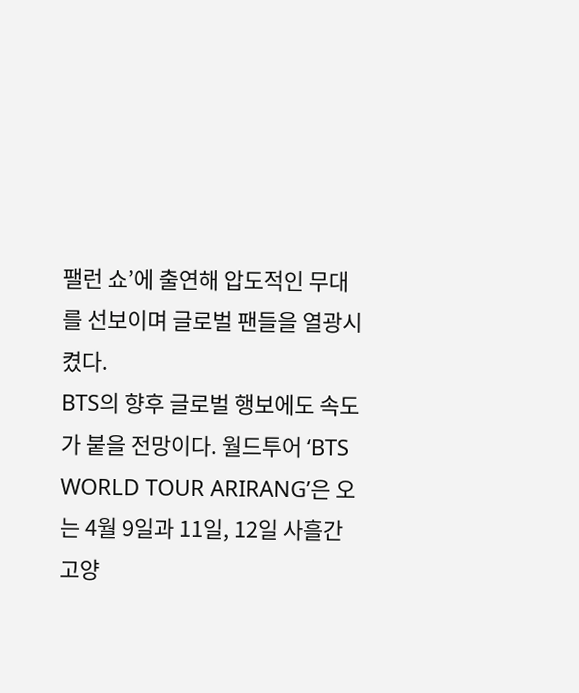팰런 쇼’에 출연해 압도적인 무대를 선보이며 글로벌 팬들을 열광시켰다.
BTS의 향후 글로벌 행보에도 속도가 붙을 전망이다. 월드투어 ‘BTS WORLD TOUR ARIRANG’은 오는 4월 9일과 11일, 12일 사흘간 고양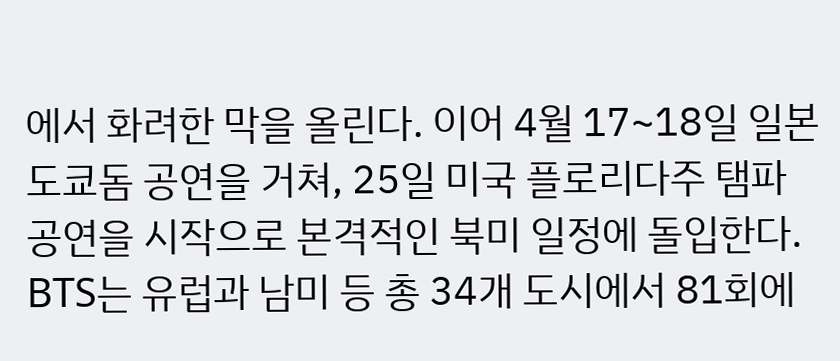에서 화려한 막을 올린다. 이어 4월 17~18일 일본 도쿄돔 공연을 거쳐, 25일 미국 플로리다주 탬파 공연을 시작으로 본격적인 북미 일정에 돌입한다. BTS는 유럽과 남미 등 총 34개 도시에서 81회에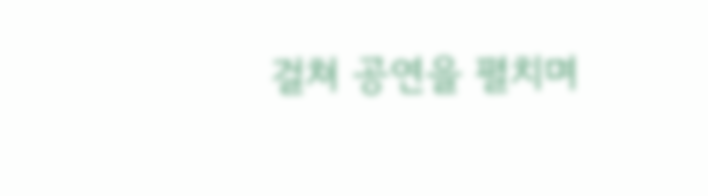걸쳐 공연을 펼치며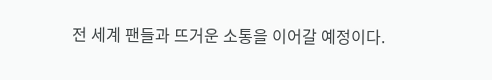전 세계 팬들과 뜨거운 소통을 이어갈 예정이다.